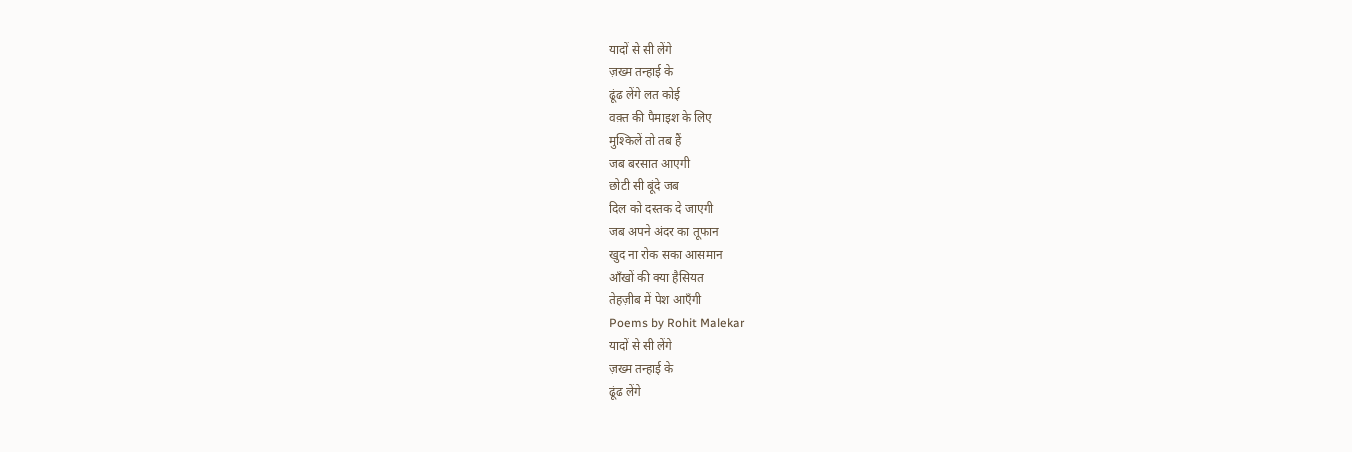यादों से सी लेंगे
ज़ख्म तन्हाई के
ढूंढ लेंगे लत कोई
वक़्त की पैमाइश के लिए
मुश्किलें तो तब हैं
जब बरसात आएगी
छोटी सी बूंदे जब
दिल को दस्तक दे जाएगी
जब अपने अंदर का तूफान
खुद ना रोक सका आसमान
आँखों की क्या हैसियत
तेहज़ीब में पेश आएँगी
Poems by Rohit Malekar
यादों से सी लेंगे
ज़ख्म तन्हाई के
ढूंढ लेंगे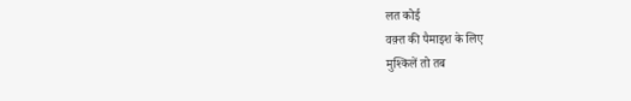लत कोई
वक़्त की पैमाइश के लिए
मुश्किलें तो तब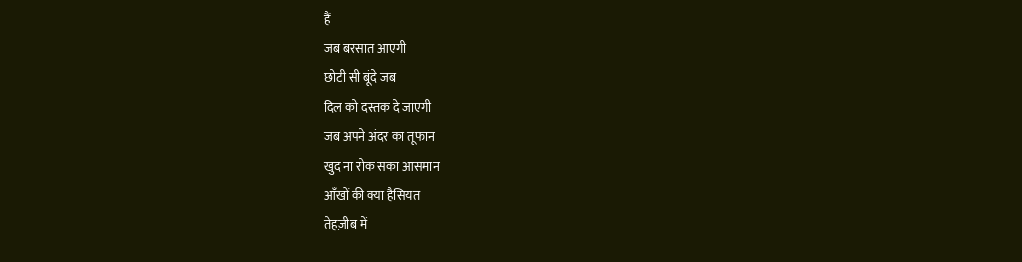हैं
जब बरसात आएगी
छोटी सी बूंदे जब
दिल को दस्तक दे जाएगी
जब अपने अंदर का तूफान
खुद ना रोक सका आसमान
आँखों की क्या हैसियत
तेहज़ीब में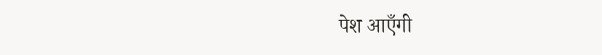पेश आएँगी